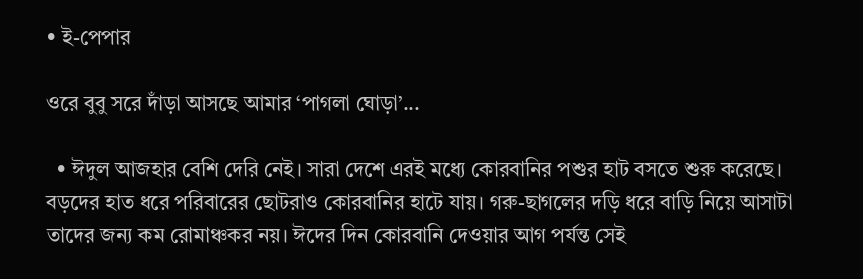• ই-পেপার

ওরে বুবু সরে দাঁড়া আসছে আমার ‘পাগলা ঘোড়া’...

  • ঈদুল আজহার বেশি দেরি নেই। সারা দেশে এরই মধ্যে কোরবানির পশুর হাট বসতে শুরু করেছে। বড়দের হাত ধরে পরিবারের ছোটরাও কোরবানির হাটে যায়। গরু-ছাগলের দড়ি ধরে বাড়ি নিয়ে আসাটা তাদের জন্য কম রোমাঞ্চকর নয়। ঈদের দিন কোরবানি দেওয়ার আগ পর্যন্ত সেই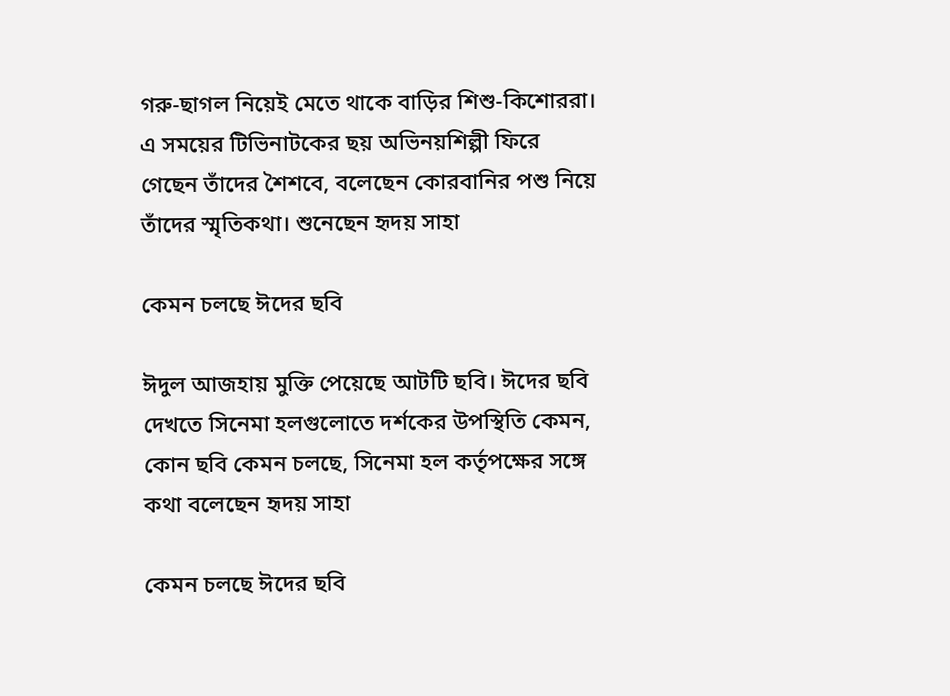গরু-ছাগল নিয়েই মেতে থাকে বাড়ির শিশু-কিশোররা। এ সময়ের টিভিনাটকের ছয় অভিনয়শিল্পী ফিরে গেছেন তাঁদের শৈশবে, বলেছেন কোরবানির পশু নিয়ে তাঁদের স্মৃতিকথা। শুনেছেন হৃদয় সাহা

কেমন চলছে ঈদের ছবি

ঈদুল আজহায় মুক্তি পেয়েছে আটটি ছবি। ঈদের ছবি দেখতে সিনেমা হলগুলোতে দর্শকের উপস্থিতি কেমন, কোন ছবি কেমন চলছে, সিনেমা হল কর্তৃপক্ষের সঙ্গে কথা বলেছেন হৃদয় সাহা

কেমন চলছে ঈদের ছবি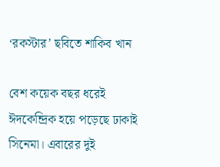‘রকস্টার’ ছবিতে শাকিব খান

বেশ কয়েক বছর ধরেই ঈদকেন্দ্রিক হয়ে পড়েছে ঢাকাই সিনেমা। এবারের দুই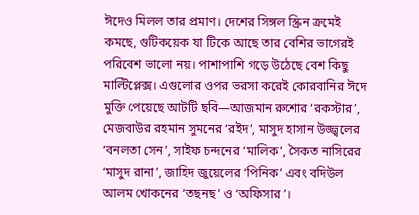ঈদেও মিলল তার প্রমাণ। দেশের সিঙ্গল স্ক্রিন ক্রমেই কমছে, গুটিকয়েক যা টিকে আছে তার বেশির ভাগেরই পরিবেশ ভালো নয়। পাশাপাশি গড়ে উঠেছে বেশ কিছু মাল্টিপ্লেক্স। এগুলোর ওপর ভরসা করেই কোরবানির ঈদে মুক্তি পেয়েছে আটটি ছবি—আজমান রুশোর ‘রকস্টার’, মেজবাউর রহমান সুমনের ‘রইদ’, মাসুদ হাসান উজ্জ্বলের ‘বনলতা সেন’, সাইফ চন্দনের ‘মালিক’, সৈকত নাসিরের ‘মাসুদ রানা’, জাহিদ জুয়েলের ‘পিনিক’ এবং বদিউল আলম খোকনের ‘তছনছ’ ও ‘অফিসার’।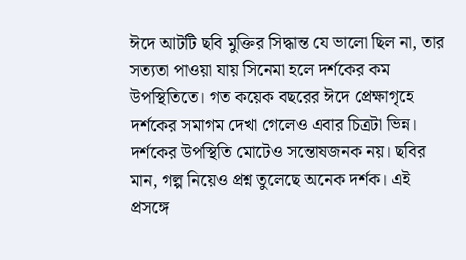ঈদে আটটি ছবি মুক্তির সিদ্ধান্ত যে ভালো ছিল না, তার সত্যতা পাওয়া যায় সিনেমা হলে দর্শকের কম উপস্থিতিতে। গত কয়েক বছরের ঈদে প্রেক্ষাগৃহে দর্শকের সমাগম দেখা গেলেও এবার চিত্রটা ভিন্ন। দর্শকের উপস্থিতি মোটেও সন্তোষজনক নয়। ছবির মান, গল্প নিয়েও প্রশ্ন তুলেছে অনেক দর্শক। এই প্রসঙ্গে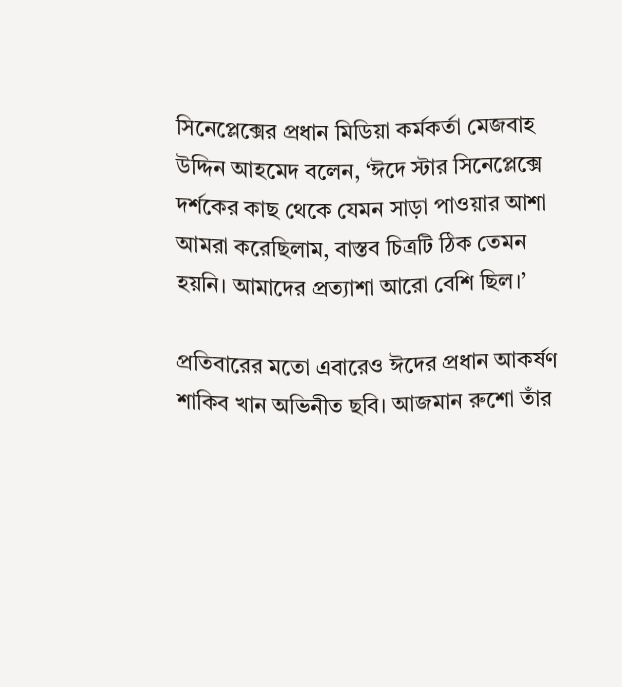সিনেপ্লেক্সের প্রধান মিডিয়া কর্মকর্তা মেজবাহ উদ্দিন আহমেদ বলেন, ‘ঈদে স্টার সিনেপ্লেক্সে দর্শকের কাছ থেকে যেমন সাড়া পাওয়ার আশা আমরা করেছিলাম, বাস্তব চিত্রটি ঠিক তেমন হয়নি। আমাদের প্রত্যাশা আরো বেশি ছিল।’

প্রতিবারের মতো এবারেও ঈদের প্রধান আকর্ষণ শাকিব খান অভিনীত ছবি। আজমান রুশো তাঁর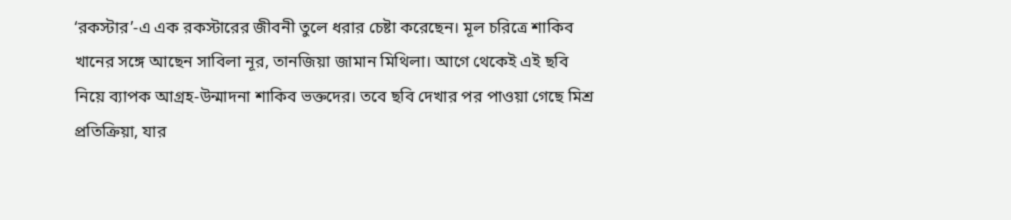‘রকস্টার’-এ এক রকস্টারের জীবনী তুলে ধরার চেষ্টা করেছেন। মূল চরিত্রে শাকিব খানের সঙ্গে আছেন সাবিলা নূর, তানজিয়া জামান মিথিলা। আগে থেকেই এই ছবি নিয়ে ব্যাপক আগ্রহ-উন্মাদনা শাকিব ভক্তদের। তবে ছবি দেখার পর পাওয়া গেছে মিশ্র প্রতিক্রিয়া, যার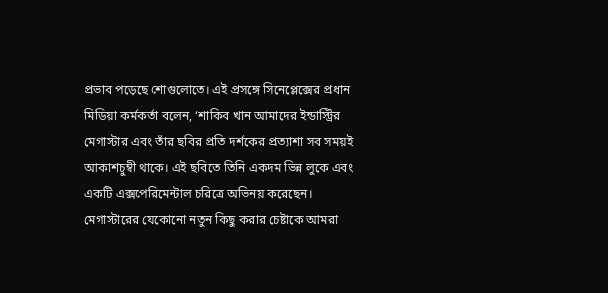প্রভাব পড়েছে শোগুলোতে। এই প্রসঙ্গে সিনেপ্লেক্সের প্রধান মিডিয়া কর্মকর্তা বলেন, ‘শাকিব খান আমাদের ইন্ডাস্ট্রির মেগাস্টার এবং তাঁর ছবির প্রতি দর্শকের প্রত্যাশা সব সময়ই আকাশচুম্বী থাকে। এই ছবিতে তিনি একদম ভিন্ন লুকে এবং একটি এক্সপেরিমেন্টাল চরিত্রে অভিনয় করেছেন। মেগাস্টারের যেকোনো নতুন কিছু করার চেষ্টাকে আমরা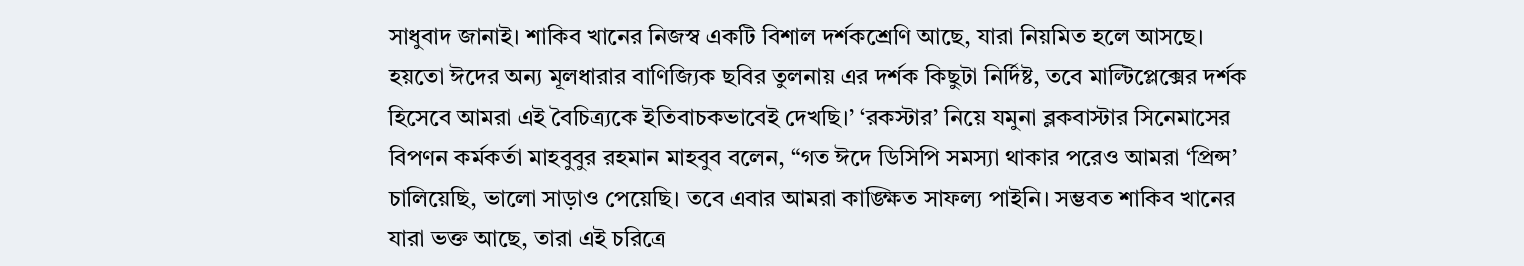সাধুবাদ জানাই। শাকিব খানের নিজস্ব একটি বিশাল দর্শকশ্রেণি আছে, যারা নিয়মিত হলে আসছে। হয়তো ঈদের অন্য মূলধারার বাণিজ্যিক ছবির তুলনায় এর দর্শক কিছুটা নির্দিষ্ট, তবে মাল্টিপ্লেক্সের দর্শক হিসেবে আমরা এই বৈচিত্র্যকে ইতিবাচকভাবেই দেখছি।’ ‘রকস্টার’ নিয়ে যমুনা ব্লকবাস্টার সিনেমাসের  বিপণন কর্মকর্তা মাহবুবুর রহমান মাহবুব বলেন, “গত ঈদে ডিসিপি সমস্যা থাকার পরেও আমরা ‘প্রিন্স’ চালিয়েছি, ভালো সাড়াও পেয়েছি। তবে এবার আমরা কাঙ্ক্ষিত সাফল্য পাইনি। সম্ভবত শাকিব খানের যারা ভক্ত আছে, তারা এই চরিত্রে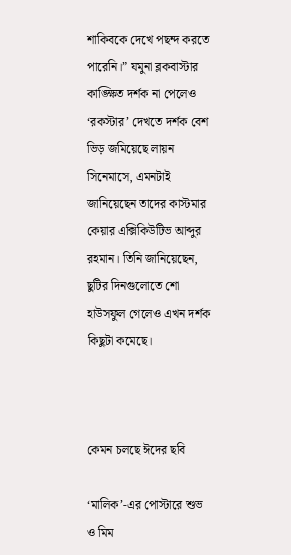শাকিবকে দেখে পছন্দ করতে পারেনি।” যমুনা ব্লকবাস্টার কাঙ্ক্ষিত দর্শক না পেলেও ‘রকস্টার’ দেখতে দর্শক বেশ ভিড় জমিয়েছে লায়ন সিনেমাসে, এমনটাই জানিয়েছেন তাদের কাস্টমার কেয়ার এক্সিকিউটিভ আব্দুর রহমান। তিনি জানিয়েছেন, ছুটির দিনগুলোতে শো হাউসফুল গেলেও এখন দর্শক কিছুটা কমেছে।



কেমন চলছে ঈদের ছবি

‘মালিক’-এর পোস্টারে শুভ ও মিম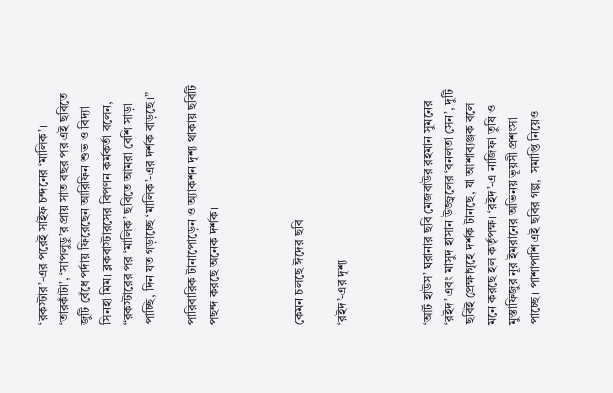‘রকস্টার’-এর পরেই সাইফ চন্দনের ‘মালিক’। ‘তারকাঁটা’, ‘সাপলুডু’র প্রায় সাত বছর পর এই ছবিতে জুটি বেঁধে পর্দায় ফিরেছেন আরিফিন শুভ ও বিদ্যা সিনহা মিম। ব্লকবাস্টারসের বিপণন কর্মকর্তা বলেন, “রকস্টারের পর ‘মালিক’ ছবিতে আমরা বেশি সাড়া পাচ্ছি, দিন যত গড়াচ্ছে ‘মালিক’-এর দর্শক বাড়ছে।”

পারিবারিক টানাপোড়েন ও অ্যাকশন দৃশ্য থাকায় ছবিটি পছন্দ করছে অনেক দর্শক।



কেমন চলছে ঈদের ছবি

‘রইদ’-এর দৃশ্য



‘আর্ট হাউস’ ঘরানার ছবি মেজবাউর রহমান সুমনের ‘রইদ’ এবং মাসুদ হাসান উজ্জ্বলের ‘বনলতা সেন’, দুটি ছবিই প্রেক্ষাগৃহে দর্শক টানছে, যা আশাব্যঞ্জক বলে মনে করছে হল কর্তৃপক্ষ। ‘রইদ’-এ নাজিফা তুষি ও মুস্তাফিজুর নূর ইমরানের অভিনয় ভূয়সী প্রশংসা পাচ্ছে। পাশাপাশি এই ছবির গল্প,  সমাপ্তি নিয়েও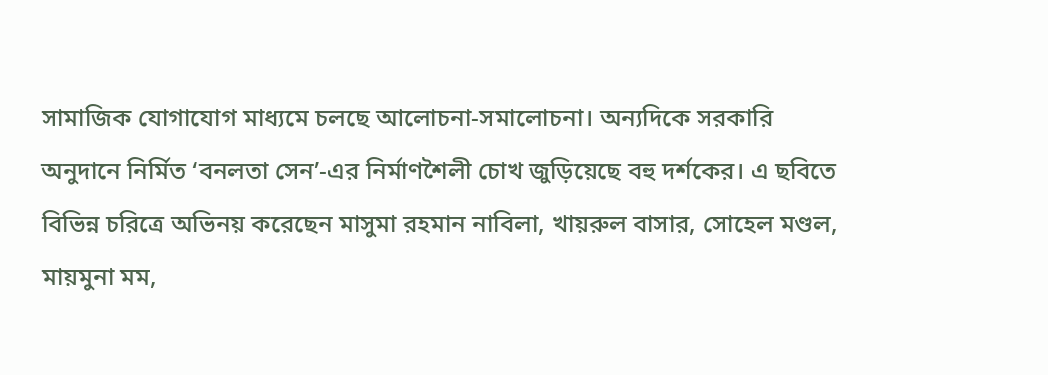সামাজিক যোগাযোগ মাধ্যমে চলছে আলোচনা-সমালোচনা। অন্যদিকে সরকারি অনুদানে নির্মিত ‘বনলতা সেন’-এর নির্মাণশৈলী চোখ জুড়িয়েছে বহু দর্শকের। এ ছবিতে বিভিন্ন চরিত্রে অভিনয় করেছেন মাসুমা রহমান নাবিলা, খায়রুল বাসার, সোহেল মণ্ডল, মায়মুনা মম,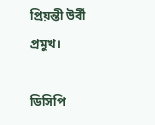প্রিয়ন্তী উর্বী প্রমুখ।

ডিসিপি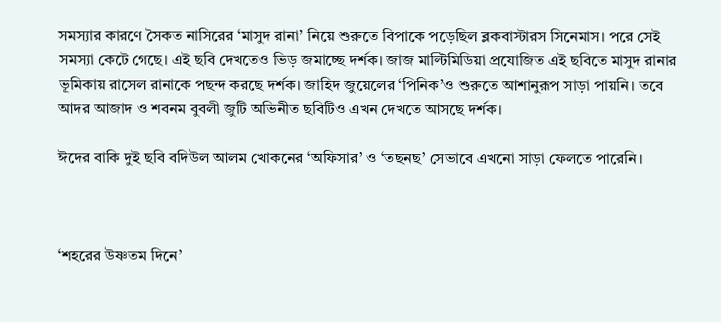সমস্যার কারণে সৈকত নাসিরের ‘মাসুদ রানা’ নিয়ে শুরুতে বিপাকে পড়েছিল ব্লকবাস্টারস সিনেমাস। পরে সেই সমস্যা কেটে গেছে। এই ছবি দেখতেও ভিড় জমাচ্ছে দর্শক। জাজ মাল্টিমিডিয়া প্রযোজিত এই ছবিতে মাসুদ রানার ভূমিকায় রাসেল রানাকে পছন্দ করছে দর্শক। জাহিদ জুয়েলের ‘পিনিক’ও শুরুতে আশানুরূপ সাড়া পায়নি। তবে আদর আজাদ ও শবনম বুবলী জুটি অভিনীত ছবিটিও এখন দেখতে আসছে দর্শক।

ঈদের বাকি দুই ছবি বদিউল আলম খোকনের ‘অফিসার’ ও ‘তছনছ’ সেভাবে এখনো সাড়া ফেলতে পারেনি।



‘শহরের উষ্ণতম দিনে’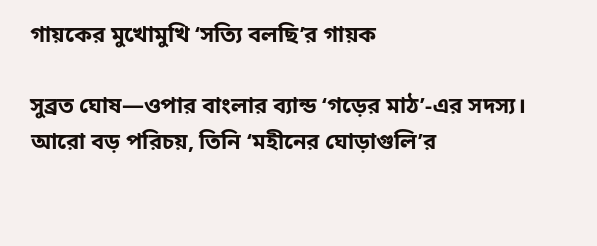গায়কের মুখোমুখি ‘সত্যি বলছি’র গায়ক

সুব্রত ঘোষ—ওপার বাংলার ব্যান্ড ‘গড়ের মাঠ’-এর সদস্য। আরো বড় পরিচয়, তিনি ‘মহীনের ঘোড়াগুলি’র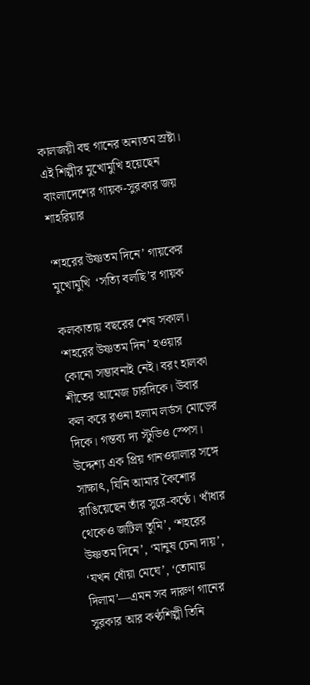কালজয়ী বহু গানের অন্যতম স্রষ্টা। এই শিল্পীর মুখোমুখি হয়েছেন বাংলাদেশের গায়ক-সুরকার জয় শাহরিয়ার

‘শহরের উষ্ণতম দিনে’ গায়কের মুখোমুখি  ‘সত্যি বলছি’র গায়ক

কলকাতায় বছরের শেষ সকাল। ‘শহরের উষ্ণতম দিন’ হওয়ার কোনো সম্ভাবনাই নেই। বরং হালকা শীতের আমেজ চারদিকে। উবার কল করে রওনা হলাম লর্ডস মোড়ের দিকে। গন্তব্য দ্য স্টুডিও স্পেস। উদ্দেশ্য এক প্রিয় গানওয়ালার সঙ্গে সাক্ষাৎ, যিনি আমার কৈশোর রাঙিয়েছেন তাঁর সুরে-কণ্ঠে। ‘ধাঁধার থেকেও জটিল তুমি’, ‘শহরের উষ্ণতম দিনে’, ‘মানুষ চেনা দায়’, ‘যখন ধোঁয়া মেঘে’, ‘তোমায় দিলাম’—এমন সব দারুণ গানের সুরকার আর কণ্ঠশিল্পী তিনি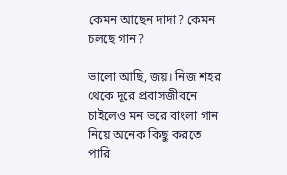কেমন আছেন দাদা? কেমন চলছে গান?

ভালো আছি, জয়। নিজ শহর থেকে দূরে প্রবাসজীবনে চাইলেও মন ভরে বাংলা গান নিয়ে অনেক কিছু করতে পারি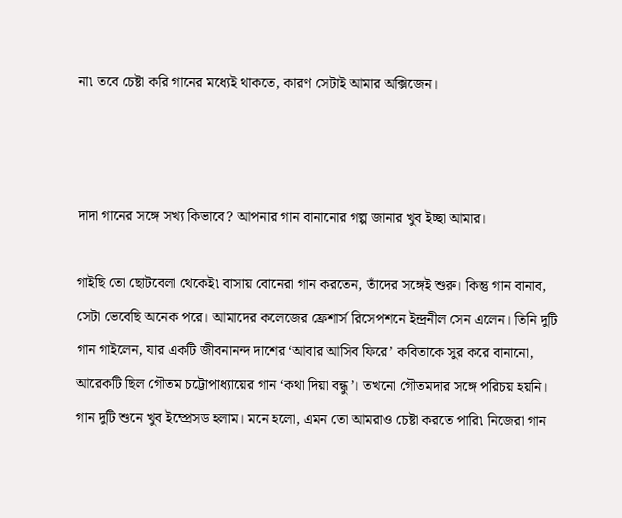না৷ তবে চেষ্টা করি গানের মধ্যেই থাকতে, কারণ সেটাই আমার অক্সিজেন।



দাদা গানের সঙ্গে সখ্য কিভাবে? আপনার গান বানানোর গল্প জানার খুব ইচ্ছা আমার।

গাইছি তো ছোটবেলা থেকেই৷ বাসায় বোনেরা গান করতেন, তাঁদের সঙ্গেই শুরু। কিন্তু গান বানাব, সেটা ভেবেছি অনেক পরে। আমাদের কলেজের ফ্রেশার্স রিসেপশনে ইন্দ্রনীল সেন এলেন। তিনি দুটি গান গাইলেন, যার একটি জীবনানন্দ দাশের ‘আবার আসিব ফিরে’ কবিতাকে সুর করে বানানো, আরেকটি ছিল গৌতম চট্টোপাধ্যায়ের গান ‘কথা দিয়া বন্ধু’। তখনো গৌতমদার সঙ্গে পরিচয় হয়নি। গান দুটি শুনে খুব ইম্প্রেসড হলাম। মনে হলো, এমন তো আমরাও চেষ্টা করতে পারি৷ নিজেরা গান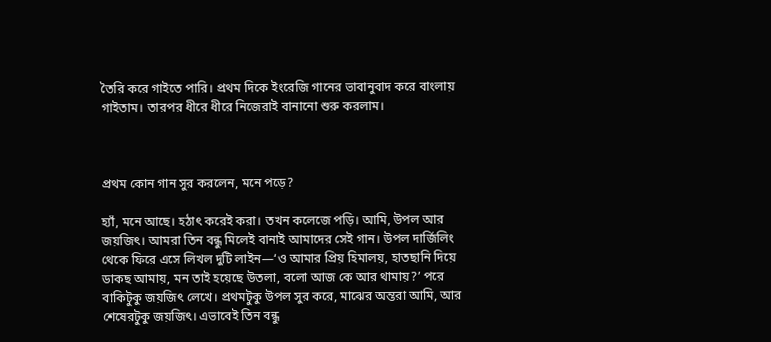তৈরি করে গাইতে পারি। প্রথম দিকে ইংরেজি গানের ভাবানুবাদ করে বাংলায় গাইতাম। তারপর ধীরে ধীরে নিজেরাই বানানো শুরু করলাম।



প্রথম কোন গান সুর করলেন, মনে পড়ে?

হ্যাঁ, মনে আছে। হঠাৎ করেই করা। তখন কলেজে পড়ি। আমি, উপল আর জয়জিৎ। আমরা তিন বন্ধু মিলেই বানাই আমাদের সেই গান। উপল দার্জিলিং থেকে ফিরে এসে লিখল দুটি লাইন—‘ও আমার প্রিয় হিমালয়, হাতছানি দিয়ে ডাকছ আমায়, মন তাই হয়েছে উতলা, বলো আজ কে আর থামায়?’ পরে বাকিটুকু জয়জিৎ লেখে। প্রথমটুকু উপল সুর করে, মাঝের অন্তরা আমি, আর শেষেরটুকু জয়জিৎ। এভাবেই তিন বন্ধু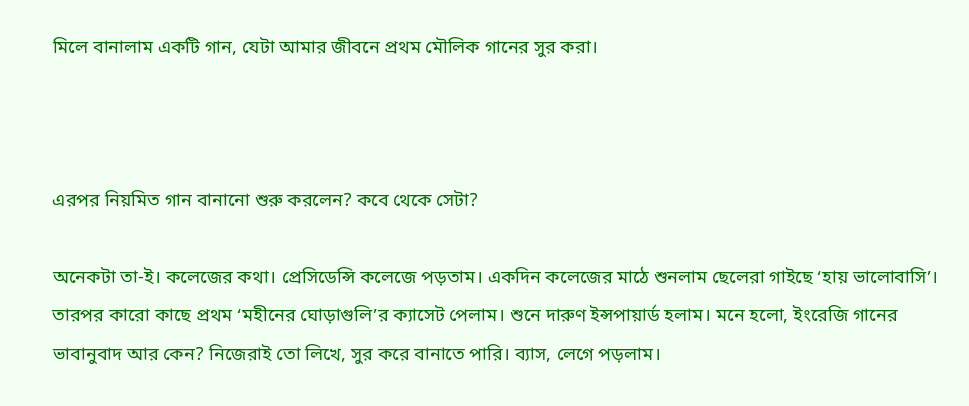মিলে বানালাম একটি গান, যেটা আমার জীবনে প্রথম মৌলিক গানের সুর করা।



এরপর নিয়মিত গান বানানো শুরু করলেন? কবে থেকে সেটা?

অনেকটা তা-ই। কলেজের কথা। প্রেসিডেন্সি কলেজে পড়তাম। একদিন কলেজের মাঠে শুনলাম ছেলেরা গাইছে ‘হায় ভালোবাসি’। তারপর কারো কাছে প্রথম ‘মহীনের ঘোড়াগুলি’র ক্যাসেট পেলাম। শুনে দারুণ ইন্সপায়ার্ড হলাম। মনে হলো, ইংরেজি গানের ভাবানুবাদ আর কেন? নিজেরাই তো লিখে, সুর করে বানাতে পারি। ব্যাস, লেগে পড়লাম।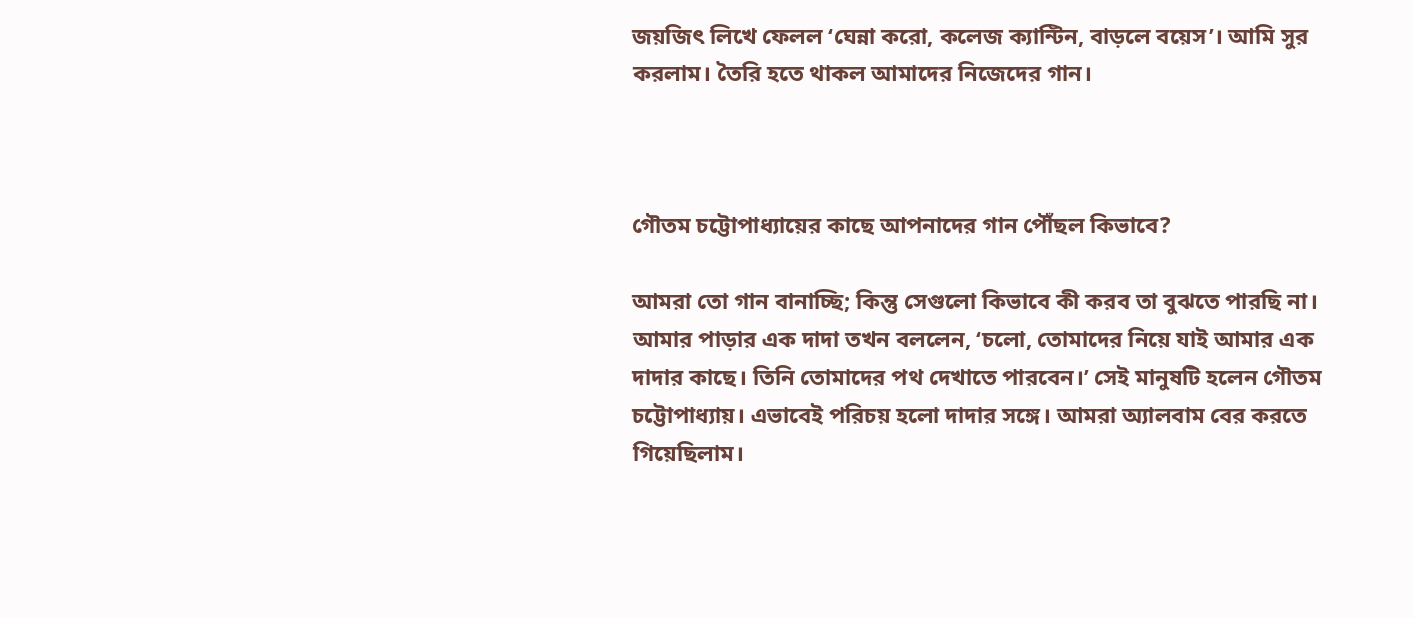জয়জিৎ লিখে ফেলল ‘ঘেন্না করো, কলেজ ক্যান্টিন, বাড়লে বয়েস’। আমি সুর করলাম। তৈরি হতে থাকল আমাদের নিজেদের গান।



গৌতম চট্টোপাধ্যায়ের কাছে আপনাদের গান পৌঁছল কিভাবে?

আমরা তো গান বানাচ্ছি; কিন্তু সেগুলো কিভাবে কী করব তা বুঝতে পারছি না। আমার পাড়ার এক দাদা তখন বললেন, ‘চলো, তোমাদের নিয়ে যাই আমার এক দাদার কাছে। তিনি তোমাদের পথ দেখাতে পারবেন।’ সেই মানুষটি হলেন গৌতম চট্টোপাধ্যায়। এভাবেই পরিচয় হলো দাদার সঙ্গে। আমরা অ্যালবাম বের করতে গিয়েছিলাম।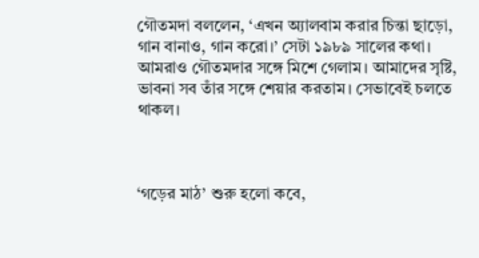গৌতমদা বললেন, ‘এখন অ্যালবাম করার চিন্তা ছাড়ো, গান বানাও, গান করো।’ সেটা ১৯৮৯ সালের কথা। আমরাও গৌতমদার সঙ্গে মিশে গেলাম। আমাদের সৃষ্টি, ভাবনা সব তাঁর সঙ্গে শেয়ার করতাম। সেভাবেই চলতে থাকল।



‘গড়ের মাঠ’ শুরু হলো কবে,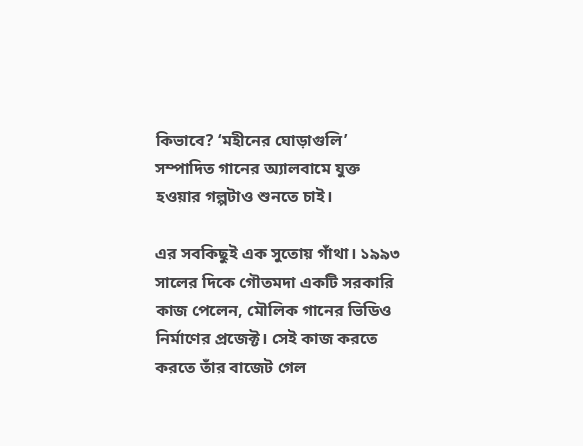কিভাবে? ‘মহীনের ঘোড়াগুলি’ সম্পাদিত গানের অ্যালবামে যুক্ত হওয়ার গল্পটাও শুনতে চাই।

এর সবকিছুই এক সুতোয় গাঁথা। ১৯৯৩ সালের দিকে গৌতমদা একটি সরকারি কাজ পেলেন, মৌলিক গানের ভিডিও নির্মাণের প্রজেক্ট। সেই কাজ করতে করতে তাঁর বাজেট গেল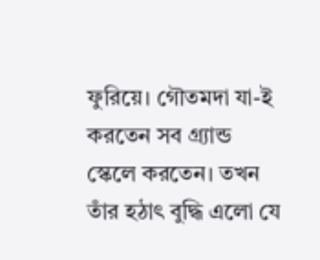ফুরিয়ে। গৌতমদা যা-ই করতেন সব গ্র‍্যান্ড স্কেলে করতেন। তখন তাঁর হঠাৎ বুদ্ধি এলো যে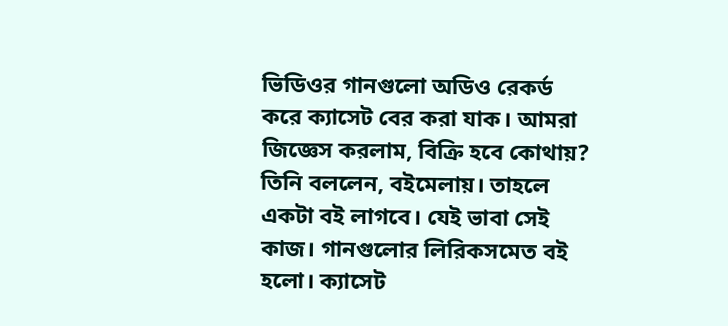ভিডিওর গানগুলো অডিও রেকর্ড করে ক্যাসেট বের করা যাক। আমরা জিজ্ঞেস করলাম, বিক্রি হবে কোথায়? তিনি বললেন, বইমেলায়। তাহলে একটা বই লাগবে। যেই ভাবা সেই কাজ। গানগুলোর লিরিকসমেত বই হলো। ক্যাসেট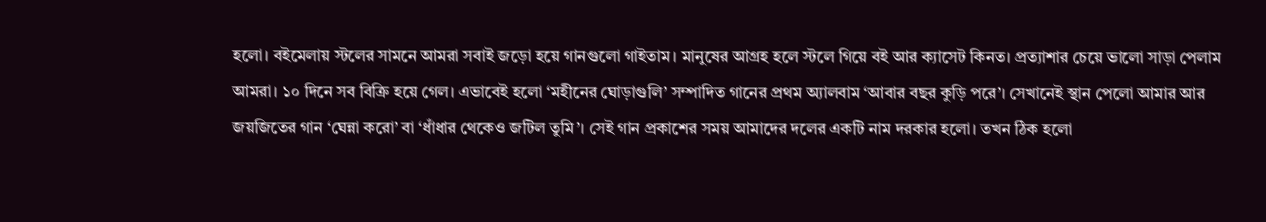হলো। বইমেলায় স্টলের সামনে আমরা সবাই জড়ো হয়ে গানগুলো গাইতাম। মানুষের আগ্রহ হলে স্টলে গিয়ে বই আর ক্যাসেট কিনত। প্রত্যাশার চেয়ে ভালো সাড়া পেলাম আমরা। ১০ দিনে সব বিক্রি হয়ে গেল। এভাবেই হলো ‘মহীনের ঘোড়াগুলি’ সম্পাদিত গানের প্রথম অ্যালবাম ‘আবার বছর কুড়ি পরে’। সেখানেই স্থান পেলো আমার আর জয়জিতের গান ‘ঘেন্না করো’ বা ‘ধাঁধার থেকেও জটিল তুমি’। সেই গান প্রকাশের সময় আমাদের দলের একটি নাম দরকার হলো। তখন ঠিক হলো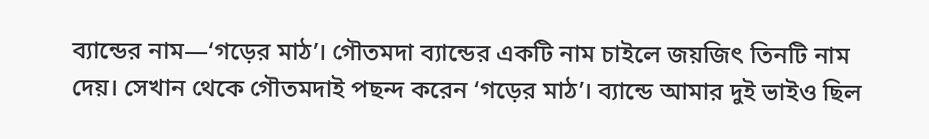ব্যান্ডের নাম—‘গড়ের মাঠ’। গৌতমদা ব্যান্ডের একটি নাম চাইলে জয়জিৎ তিনটি নাম দেয়। সেখান থেকে গৌতমদাই পছন্দ করেন ‘গড়ের মাঠ’। ব্যান্ডে আমার দুই ভাইও ছিল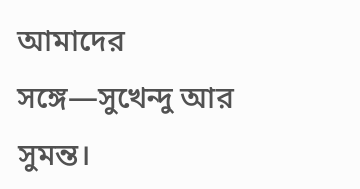আমাদের সঙ্গে—সুখেন্দু আর সুমন্ত।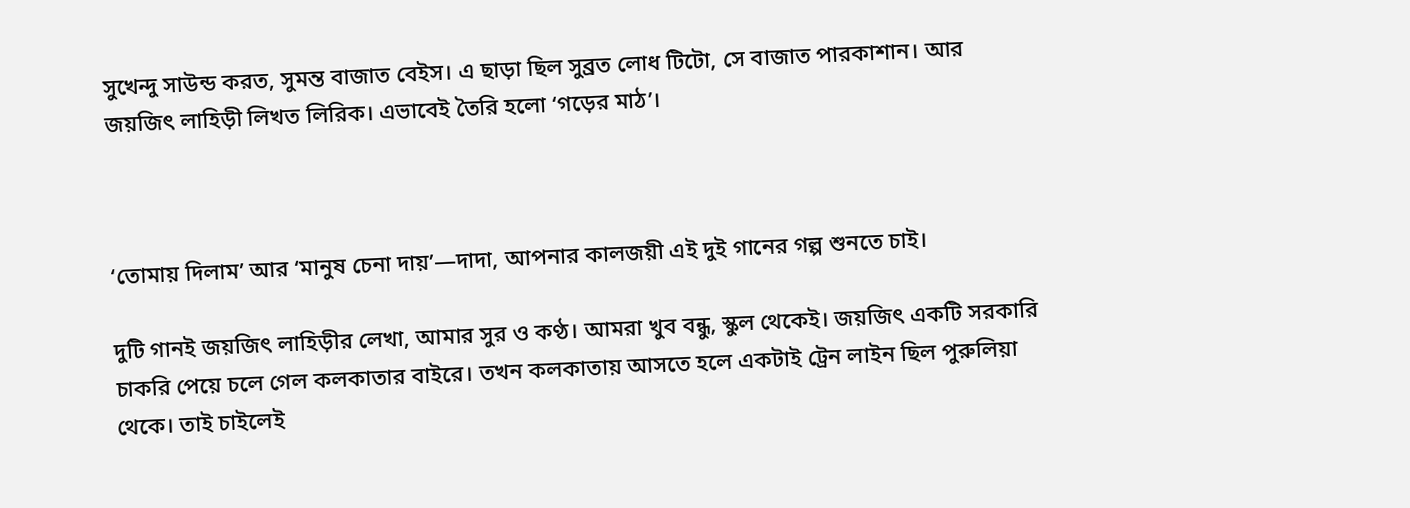সুখেন্দু সাউন্ড করত, সুমন্ত বাজাত বেইস। এ ছাড়া ছিল সুব্রত লোধ টিটো, সে বাজাত পারকাশান। আর জয়জিৎ লাহিড়ী লিখত লিরিক। এভাবেই তৈরি হলো ‘গড়ের মাঠ’।



‘তোমায় দিলাম’ আর ‘মানুষ চেনা দায়’—দাদা, আপনার কালজয়ী এই দুই গানের গল্প শুনতে চাই।

দুটি গানই জয়জিৎ লাহিড়ীর লেখা, আমার সুর ও কণ্ঠ। আমরা খুব বন্ধু, স্কুল থেকেই। জয়জিৎ একটি সরকারি চাকরি পেয়ে চলে গেল কলকাতার বাইরে। তখন কলকাতায় আসতে হলে একটাই ট্রেন লাইন ছিল পুরুলিয়া থেকে। তাই চাইলেই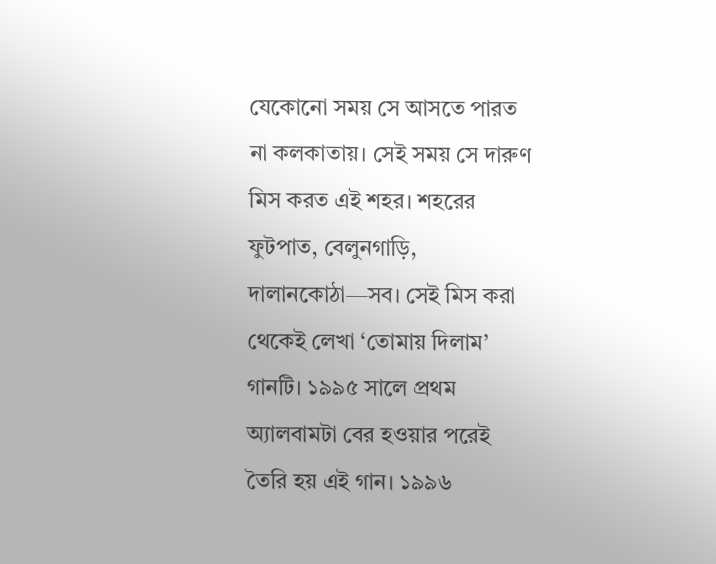যেকোনো সময় সে আসতে পারত না কলকাতায়। সেই সময় সে দারুণ মিস করত এই শহর। শহরের ফুটপাত, বেলুনগাড়ি, দালানকোঠা—সব। সেই মিস করা থেকেই লেখা ‘তোমায় দিলাম’ গানটি। ১৯৯৫ সালে প্রথম অ্যালবামটা বের হওয়ার পরেই তৈরি হয় এই গান। ১৯৯৬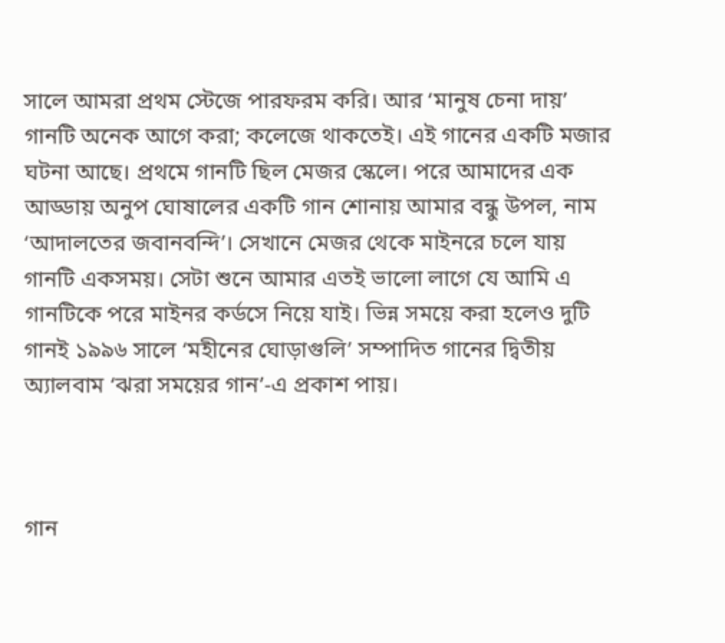সালে আমরা প্রথম স্টেজে পারফরম করি। আর ‘মানুষ চেনা দায়’ গানটি অনেক আগে করা; কলেজে থাকতেই। এই গানের একটি মজার ঘটনা আছে। প্রথমে গানটি ছিল মেজর স্কেলে। পরে আমাদের এক আড্ডায় অনুপ ঘোষালের একটি গান শোনায় আমার বন্ধু উপল, নাম ‘আদালতের জবানবন্দি’। সেখানে মেজর থেকে মাইনরে চলে যায় গানটি একসময়। সেটা শুনে আমার এতই ভালো লাগে যে আমি এ গানটিকে পরে মাইনর কর্ডসে নিয়ে যাই। ভিন্ন সময়ে করা হলেও দুটি গানই ১৯৯৬ সালে ‘মহীনের ঘোড়াগুলি’ সম্পাদিত গানের দ্বিতীয় অ্যালবাম ‘ঝরা সময়ের গান’-এ প্রকাশ পায়।



গান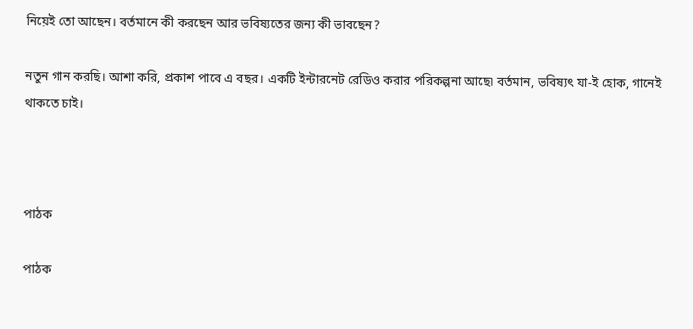নিয়েই তো আছেন। বর্তমানে কী করছেন আর ভবিষ্যতের জন্য কী ভাবছেন?

নতুন গান করছি। আশা করি, প্রকাশ পাবে এ বছর। একটি ইন্টারনেট রেডিও করার পরিকল্পনা আছে৷ বর্তমান, ভবিষ্যৎ যা-ই হোক, গানেই থাকতে চাই।



পাঠক

পাঠক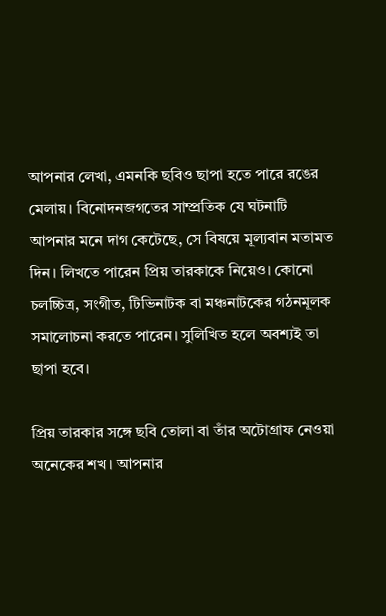আপনার লেখা, এমনকি ছবিও ছাপা হতে পারে রঙের মেলায়। বিনোদনজগতের সাম্প্রতিক যে ঘটনাটি আপনার মনে দাগ কেটেছে, সে বিষয়ে মূল্যবান মতামত দিন। লিখতে পারেন প্রিয় তারকাকে নিয়েও। কোনো চলচ্চিত্র, সংগীত, টিভিনাটক বা মঞ্চনাটকের গঠনমূলক সমালোচনা করতে পারেন। সুলিখিত হলে অবশ্যই তা ছাপা হবে।

প্রিয় তারকার সঙ্গে ছবি তোলা বা তাঁর অটোগ্রাফ নেওয়া অনেকের শখ। আপনার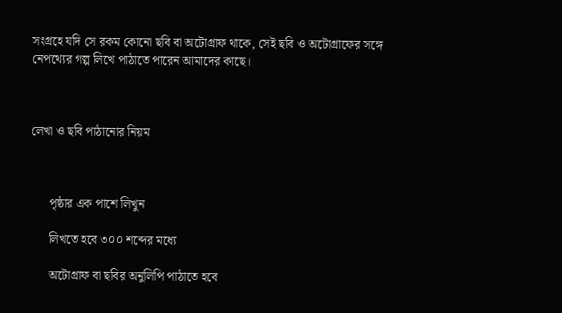সংগ্রহে যদি সে রকম কোনো ছবি বা অটোগ্রাফ থাকে, সেই ছবি ও অটোগ্রাফের সঙ্গে নেপথ্যের গল্প লিখে পাঠাতে পারেন আমাদের কাছে।



লেখা ও ছবি পাঠানোর নিয়ম



      পৃষ্ঠার এক পাশে লিখুন

      লিখতে হবে ৩০০ শব্দের মধ্যে

      অটোগ্রাফ বা ছবির অনুলিপি পাঠাতে হবে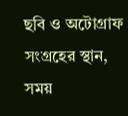ছবি ও অটোগ্রাফ সংগ্রহের স্থান, সময়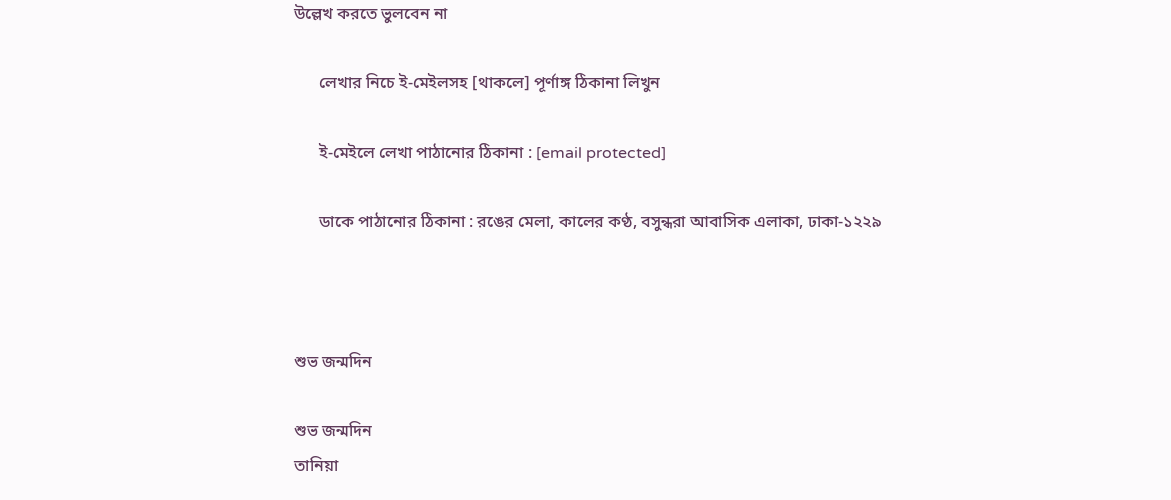উল্লেখ করতে ভুলবেন না

      লেখার নিচে ই-মেইলসহ [থাকলে] পূর্ণাঙ্গ ঠিকানা লিখুন

      ই-মেইলে লেখা পাঠানোর ঠিকানা : [email protected]

      ডাকে পাঠানোর ঠিকানা : রঙের মেলা, কালের কণ্ঠ, বসুন্ধরা আবাসিক এলাকা, ঢাকা-১২২৯



শুভ জন্মদিন

শুভ জন্মদিন
তানিয়া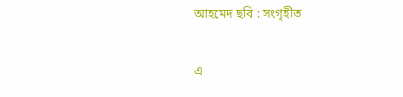আহমেদ ছবি : সংগৃহীত

এ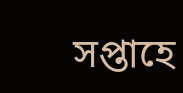সপ্তাহে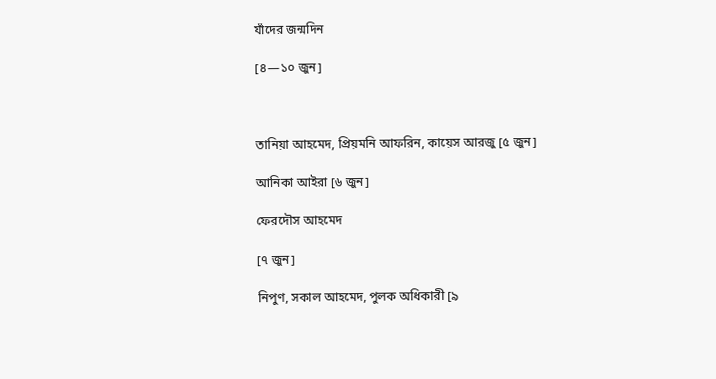যাঁদের জন্মদিন

[৪—১০ জুন]



তানিয়া আহমেদ, প্রিয়মনি আফরিন, কায়েস আরজু [৫ জুন]

আনিকা আইরা [৬ জুন]

ফেরদৌস আহমেদ

[৭ জুন]

নিপুণ, সকাল আহমেদ, পুলক অধিকারী [৯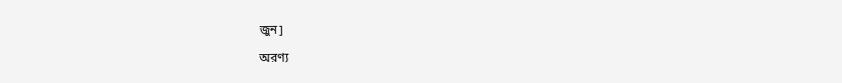জুন]

অরণ্য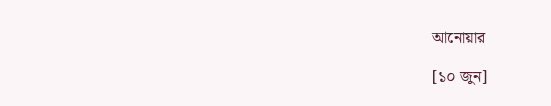আনোয়ার

[১০ জুন]